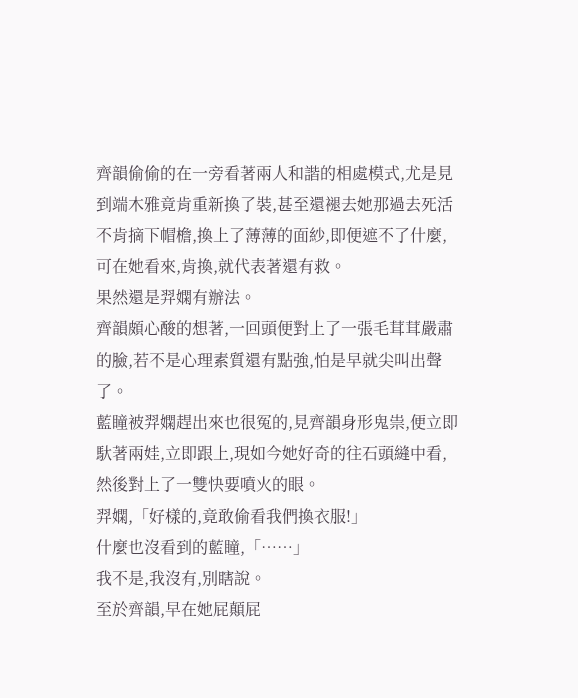齊韻偷偷的在一旁看著兩人和諧的相處模式,尤是見到端木雅竟肯重新換了裝,甚至還褪去她那過去死活不肯摘下帽檐,換上了薄薄的面紗,即便遮不了什麼,可在她看來,肯換,就代表著還有救。
果然還是羿嫻有辦法。
齊韻頗心酸的想著,一回頭便對上了一張毛茸茸嚴肅的臉,若不是心理素質還有點強,怕是早就尖叫出聲了。
藍瞳被羿嫻趕出來也很冤的,見齊韻身形鬼祟,便立即馱著兩娃,立即跟上,現如今她好奇的往石頭縫中看,然後對上了一雙快要噴火的眼。
羿嫻,「好樣的,竟敢偷看我們換衣服!」
什麼也沒看到的藍瞳,「……」
我不是,我沒有,別瞎說。
至於齊韻,早在她屁顛屁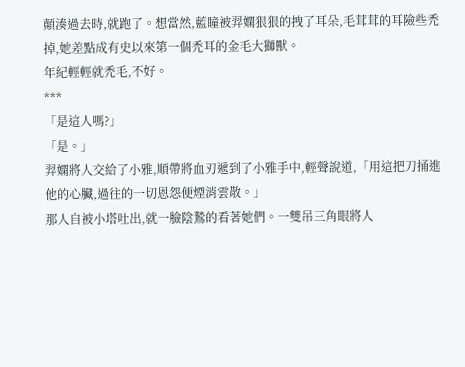顛湊過去時,就跑了。想當然,藍瞳被羿嫻狠狠的拽了耳朵,毛茸茸的耳險些禿掉,她差點成有史以來第一個禿耳的金毛大獅獸。
年紀輕輕就禿毛,不好。
***
「是這人嗎?」
「是。」
羿嫻將人交給了小雅,順帶將血刃遞到了小雅手中,輕聲說道,「用這把刀捅進他的心臟,過往的一切恩怨便煙消雲散。」
那人自被小塔吐出,就一臉陰鷙的看著她們。一雙吊三角眼將人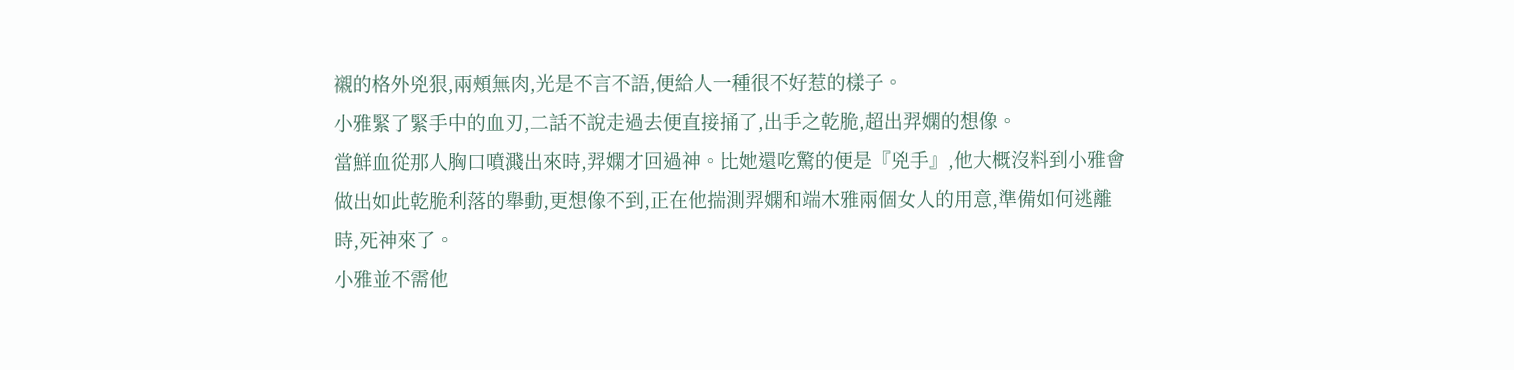襯的格外兇狠,兩頰無肉,光是不言不語,便給人一種很不好惹的樣子。
小雅緊了緊手中的血刃,二話不說走過去便直接捅了,出手之乾脆,超出羿嫻的想像。
當鮮血從那人胸口噴濺出來時,羿嫻才回過神。比她還吃驚的便是『兇手』,他大概沒料到小雅會做出如此乾脆利落的舉動,更想像不到,正在他揣測羿嫻和端木雅兩個女人的用意,準備如何逃離時,死神來了。
小雅並不需他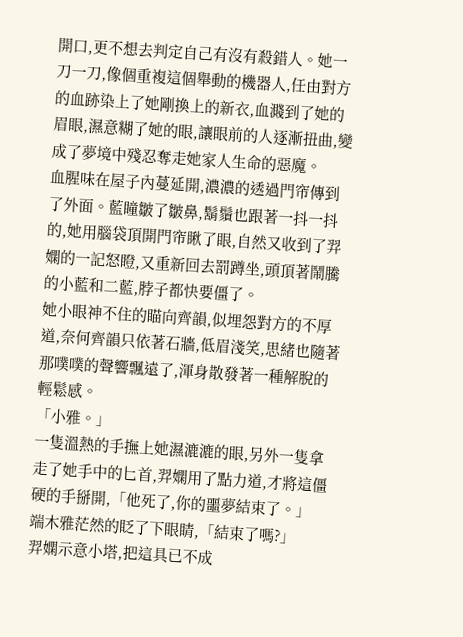開口,更不想去判定自己有沒有殺錯人。她一刀一刀,像個重複這個舉動的機器人,任由對方的血跡染上了她剛換上的新衣,血濺到了她的眉眼,濕意糊了她的眼,讓眼前的人逐漸扭曲,變成了夢境中殘忍奪走她家人生命的惡魔。
血腥味在屋子內蔓延開,濃濃的透過門帘傳到了外面。藍瞳皺了皺鼻,鬍鬚也跟著一抖一抖的,她用腦袋頂開門帘瞅了眼,自然又收到了羿嫻的一記怒瞪,又重新回去罰蹲坐,頭頂著鬧騰的小藍和二藍,脖子都快要僵了。
她小眼神不住的瞄向齊韻,似埋怨對方的不厚道,奈何齊韻只依著石牆,低眉淺笑,思緒也隨著那噗噗的聲響飄遠了,渾身散發著一種解脫的輕鬆感。
「小雅。」
一隻溫熱的手撫上她濕漉漉的眼,另外一隻拿走了她手中的匕首,羿嫻用了點力道,才將這僵硬的手掰開,「他死了,你的噩夢結束了。」
端木雅茫然的眨了下眼睛,「結束了嗎?」
羿嫻示意小塔,把這具已不成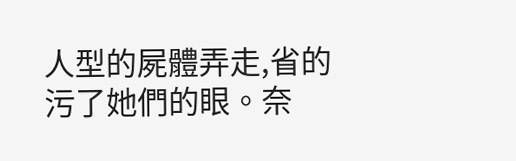人型的屍體弄走,省的污了她們的眼。奈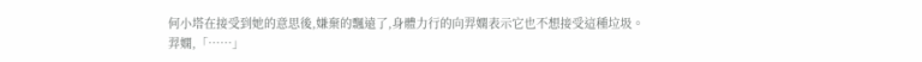何小塔在接受到她的意思後,嫌棄的飄遠了,身體力行的向羿嫻表示它也不想接受這種垃圾。
羿嫻,「……」